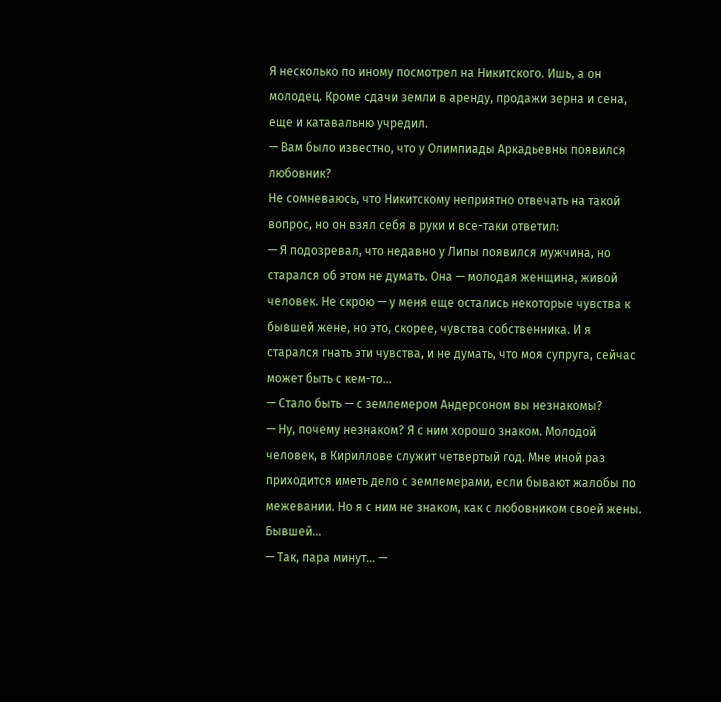Я несколько по иному посмотрел на Никитского. Ишь, а он молодец. Кроме сдачи земли в аренду, продажи зерна и сена, еще и катавальню учредил.
— Вам было известно, что у Олимпиады Аркадьевны появился любовник?
Не сомневаюсь, что Никитскому неприятно отвечать на такой вопрос, но он взял себя в руки и все-таки ответил:
— Я подозревал, что недавно у Липы появился мужчина, но старался об этом не думать. Она — молодая женщина, живой человек. Не скрою — у меня еще остались некоторые чувства к бывшей жене, но это, скорее, чувства собственника. И я старался гнать эти чувства, и не думать, что моя супруга, сейчас может быть с кем-то…
— Стало быть — с землемером Андерсоном вы незнакомы?
— Ну, почему незнаком? Я с ним хорошо знаком. Молодой человек, в Кириллове служит четвертый год. Мне иной раз приходится иметь дело с землемерами, если бывают жалобы по межевании. Но я с ним не знаком, как с любовником своей жены. Бывшей…
— Так, пара минут… —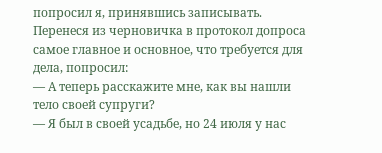попросил я, принявшись записывать.
Перенеся из черновичка в протокол допроса самое главное и основное, что требуется для дела, попросил:
— А теперь расскажите мне, как вы нашли тело своей супруги?
— Я был в своей усадьбе, но 24 июля у нас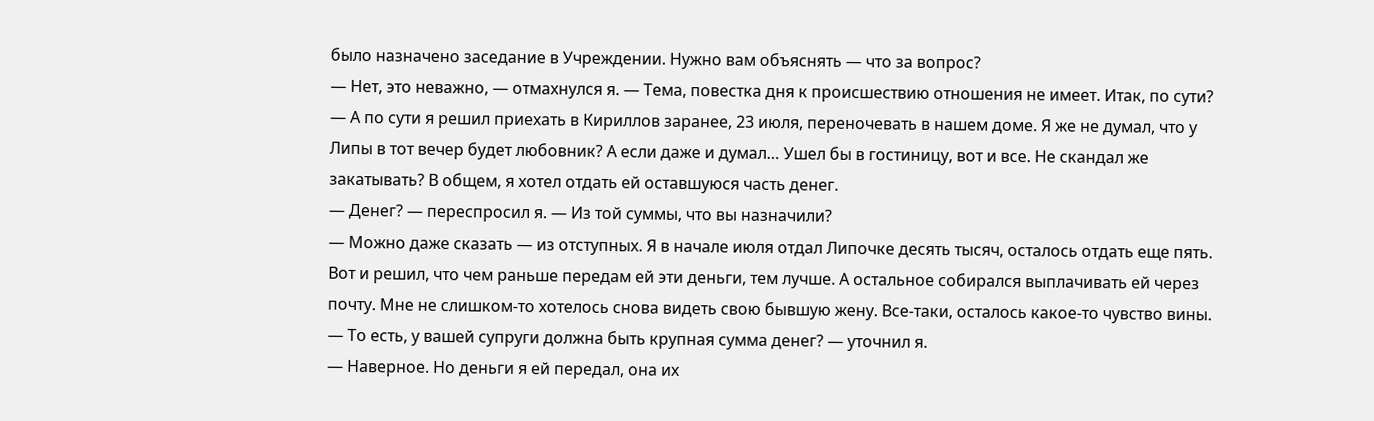было назначено заседание в Учреждении. Нужно вам объяснять — что за вопрос?
— Нет, это неважно, — отмахнулся я. — Тема, повестка дня к происшествию отношения не имеет. Итак, по сути?
— А по сути я решил приехать в Кириллов заранее, 23 июля, переночевать в нашем доме. Я же не думал, что у Липы в тот вечер будет любовник? А если даже и думал… Ушел бы в гостиницу, вот и все. Не скандал же закатывать? В общем, я хотел отдать ей оставшуюся часть денег.
— Денег? — переспросил я. — Из той суммы, что вы назначили?
— Можно даже сказать — из отступных. Я в начале июля отдал Липочке десять тысяч, осталось отдать еще пять. Вот и решил, что чем раньше передам ей эти деньги, тем лучше. А остальное собирался выплачивать ей через почту. Мне не слишком-то хотелось снова видеть свою бывшую жену. Все-таки, осталось какое-то чувство вины.
— То есть, у вашей супруги должна быть крупная сумма денег? — уточнил я.
— Наверное. Но деньги я ей передал, она их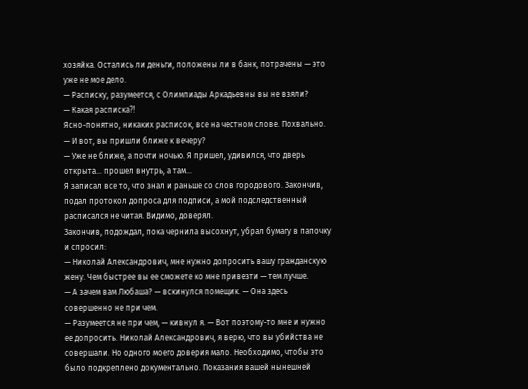хозяйка. Остались ли деньги, положены ли в банк, потрачены — это уже не мое дело.
— Расписку, разумеется, с Олимпиады Аркадьевны вы не взяли?
— Какая расписка⁈
Ясно-понятно, никаких расписок, все на честном слове. Похвально.
— И вот, вы пришли ближе к вечеру?
— Уже не ближе, а почти ночью. Я пришел, удивился, что дверь открыта… прошел внутрь, а там…
Я записал все то, что знал и раньше со слов городового. Закончив, подал протокол допроса для подписи, а мой подследственный расписался не читая. Видимо, доверял.
Закончив, подождал, пока чернила высохнут, убрал бумагу в папочку и спросил:
— Николай Александрович, мне нужно допросить вашу гражданскую жену. Чем быстрее вы ее сможете ко мне привезти — тем лучше.
— А зачем вам Любаша? — вскинулся помещик. — Она здесь совершенно не при чем.
— Разумеется не при чем, — кивнул я. — Вот поэтому-то мне и нужно ее допросить. Николай Александрович, я верю, что вы убийства не совершали. Но одного моего доверия мало. Необходимо, чтобы это было подкреплено документально. Показания вашей нынешней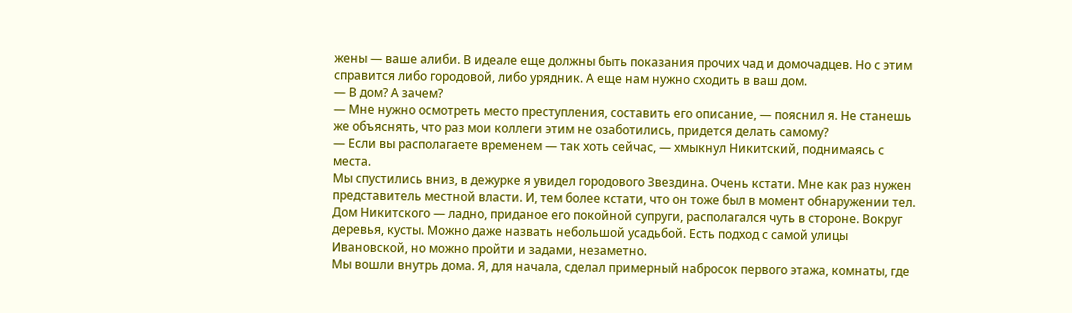жены — ваше алиби. В идеале еще должны быть показания прочих чад и домочадцев. Но с этим справится либо городовой, либо урядник. А еще нам нужно сходить в ваш дом.
— В дом? А зачем?
— Мне нужно осмотреть место преступления, составить его описание, — пояснил я. Не станешь же объяснять, что раз мои коллеги этим не озаботились, придется делать самому?
— Если вы располагаете временем — так хоть сейчас, — хмыкнул Никитский, поднимаясь с места.
Мы спустились вниз, в дежурке я увидел городового Звездина. Очень кстати. Мне как раз нужен представитель местной власти. И, тем более кстати, что он тоже был в момент обнаружении тел.
Дом Никитского — ладно, приданое его покойной супруги, располагался чуть в стороне. Вокруг деревья, кусты. Можно даже назвать небольшой усадьбой. Есть подход с самой улицы Ивановской, но можно пройти и задами, незаметно.
Мы вошли внутрь дома. Я, для начала, сделал примерный набросок первого этажа, комнаты, где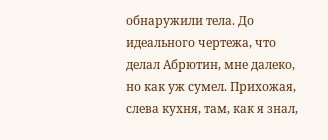обнаружили тела. До идеального чертежа, что делал Абрютин, мне далеко, но как уж сумел. Прихожая, слева кухня, там, как я знал,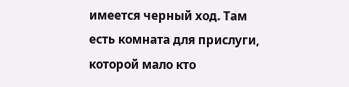имеется черный ход. Там есть комната для прислуги, которой мало кто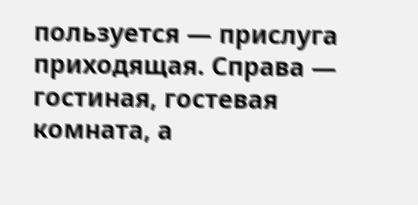пользуется — прислуга приходящая. Справа — гостиная, гостевая комната, а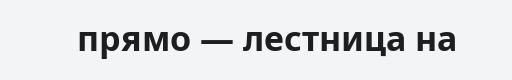прямо — лестница на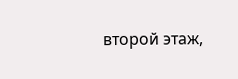второй этаж,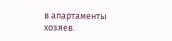в апартаменты хозяев.